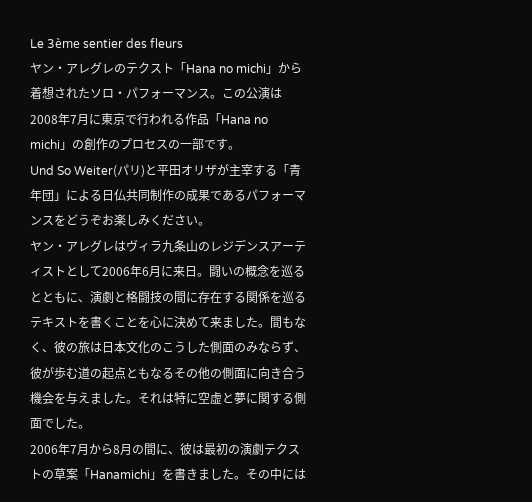Le 3ème sentier des fleurs
ヤン・アレグレのテクスト「Hana no michi」から着想されたソロ・パフォーマンス。この公演は2008年7月に東京で行われる作品「Hana no michi」の創作のプロセスの一部です。
Und So Weiter(パリ)と平田オリザが主宰する「青年団」による日仏共同制作の成果であるパフォーマンスをどうぞお楽しみください。
ヤン・アレグレはヴィラ九条山のレジデンスアーティストとして2006年6月に来日。闘いの概念を巡るとともに、演劇と格闘技の間に存在する関係を巡るテキストを書くことを心に決めて来ました。間もなく、彼の旅は日本文化のこうした側面のみならず、彼が歩む道の起点ともなるその他の側面に向き合う機会を与えました。それは特に空虚と夢に関する側面でした。
2006年7月から8月の間に、彼は最初の演劇テクストの草案「Hanamichi」を書きました。その中には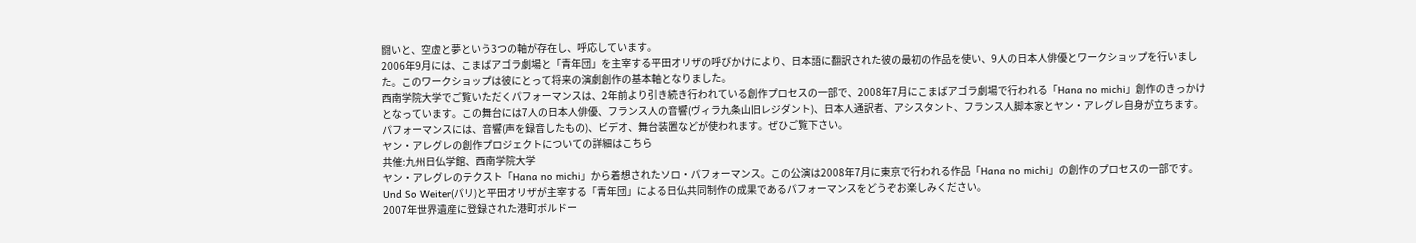闘いと、空虚と夢という3つの軸が存在し、呼応しています。
2006年9月には、こまばアゴラ劇場と「青年団」を主宰する平田オリザの呼びかけにより、日本語に翻訳された彼の最初の作品を使い、9人の日本人俳優とワークショップを行いました。このワークショップは彼にとって将来の演劇創作の基本軸となりました。
西南学院大学でご覧いただくパフォーマンスは、2年前より引き続き行われている創作プロセスの一部で、2008年7月にこまばアゴラ劇場で行われる「Hana no michi」創作のきっかけとなっています。この舞台には7人の日本人俳優、フランス人の音響(ヴィラ九条山旧レジダント)、日本人通訳者、アシスタント、フランス人脚本家とヤン・アレグレ自身が立ちます。
パフォーマンスには、音響(声を録音したもの)、ビデオ、舞台装置などが使われます。ぜひご覧下さい。
ヤン・アレグレの創作プロジェクトについての詳細はこちら
共催:九州日仏学館、西南学院大学
ヤン・アレグレのテクスト「Hana no michi」から着想されたソロ・パフォーマンス。この公演は2008年7月に東京で行われる作品「Hana no michi」の創作のプロセスの一部です。
Und So Weiter(パリ)と平田オリザが主宰する「青年団」による日仏共同制作の成果であるパフォーマンスをどうぞお楽しみください。
2007年世界遺産に登録された港町ボルドー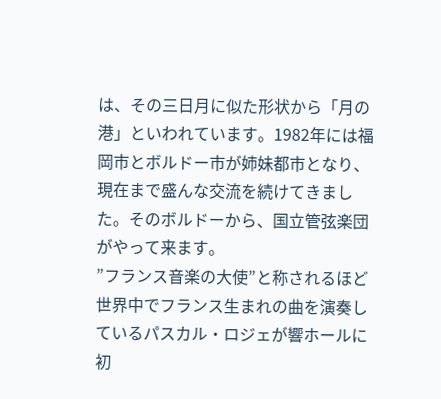は、その三日月に似た形状から「月の港」といわれています。1982年には福岡市とボルドー市が姉妹都市となり、現在まで盛んな交流を続けてきました。そのボルドーから、国立管弦楽団がやって来ます。
”フランス音楽の大使”と称されるほど世界中でフランス生まれの曲を演奏しているパスカル・ロジェが響ホールに初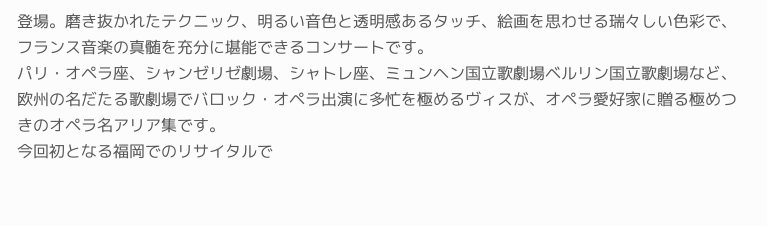登場。磨き抜かれたテクニック、明るい音色と透明感あるタッチ、絵画を思わせる瑞々しい色彩で、フランス音楽の真髄を充分に堪能できるコンサートです。
パリ・オペラ座、シャンゼリゼ劇場、シャトレ座、ミュンヘン国立歌劇場ベルリン国立歌劇場など、欧州の名だたる歌劇場でバロック・オペラ出演に多忙を極めるヴィスが、オペラ愛好家に贈る極めつきのオペラ名アリア集です。
今回初となる福岡でのリサイタルで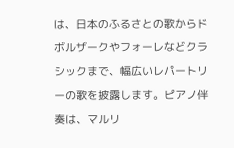は、日本のふるさとの歌からドボルザークやフォーレなどクラシックまで、幅広いレパートリーの歌を披露します。ピアノ伴奏は、マルリ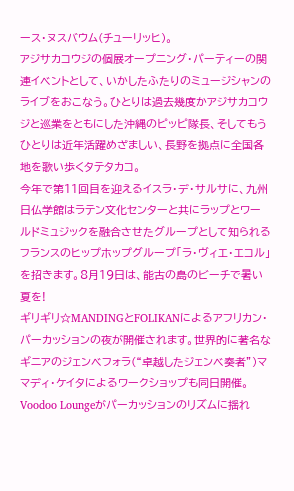ース・ヌスバウム(チューリッヒ)。
アジサカコウジの個展オープニング・パーティーの関連イベントとして、いかしたふたりのミュージシャンのライブをおこなう。ひとりは過去幾度かアジサカコウジと巡業をともにした沖縄のピッピ隊長、そしてもうひとりは近年活躍めざましい、長野を拠点に全国各地を歌い歩くタテタカコ。
今年で第11回目を迎えるイスラ・デ・サルサに、九州日仏学館はラテン文化センターと共にラップとワールドミュジックを融合させたグループとして知られるフランスのヒップホップグループ「ラ・ヴィエ・エコル」を招きます。8月19日は、能古の島のビーチで暑い夏を!
ギリギリ☆MANDINGとFOLIKANによるアフリカン・パーカッションの夜が開催されます。世界的に著名なギニアのジェンベフォラ(“卓越したジェンベ奏者”)ママディ・ケイタによるワークショップも同日開催。Voodoo Loungeがパーカッションのリズムに揺れ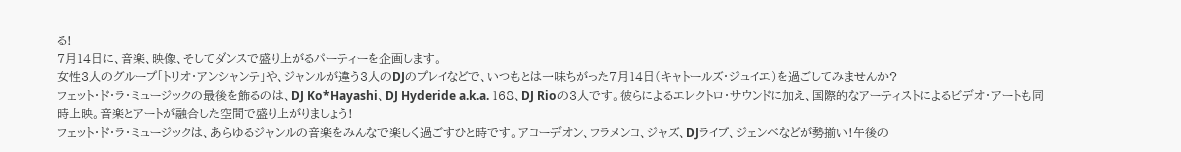る!
7月14日に、音楽、映像、そしてダンスで盛り上がるパーティーを企画します。
女性3人のグループ「トリオ・アンシャンテ」や、ジャンルが違う3人のDJのプレイなどで、いつもとは一味ちがった7月14日(キャトールズ・ジュイエ)を過ごしてみませんか?
フェット・ド・ラ・ミュージックの最後を飾るのは、DJ Ko*Hayashi、DJ Hyderide a.k.a. 168、DJ Rioの3人です。彼らによるエレクトロ・サウンドに加え、国際的なアーティストによるビデオ・アートも同時上映。音楽とアートが融合した空間で盛り上がりましょう!
フェット・ド・ラ・ミュージックは、あらゆるジャンルの音楽をみんなで楽しく過ごすひと時です。アコーデオン、フラメンコ、ジャズ、DJライブ、ジェンベなどが勢揃い!午後の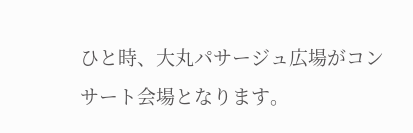ひと時、大丸パサージュ広場がコンサート会場となります。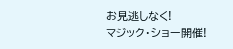お見逃しなく!
マジック・ショー開催!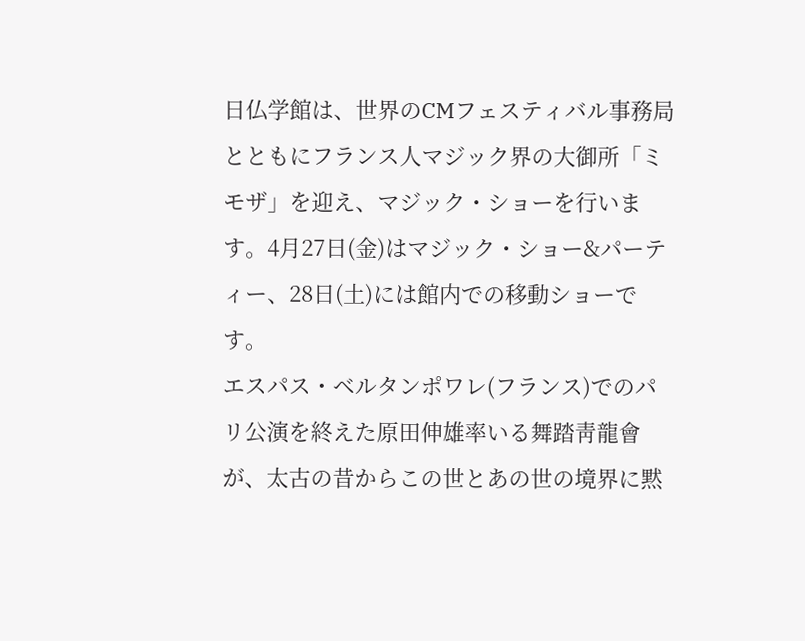日仏学館は、世界のCMフェスティバル事務局とともにフランス人マジック界の大御所「ミモザ」を迎え、マジック・ショーを行います。4月27日(金)はマジック・ショー&パーティー、28日(土)には館内での移動ショーです。
エスパス・ベルタンポワレ(フランス)でのパリ公演を終えた原田伸雄率いる舞踏靑龍會が、太古の昔からこの世とあの世の境界に黙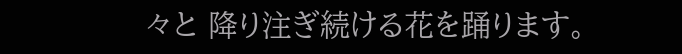々と 降り注ぎ続ける花を踊ります。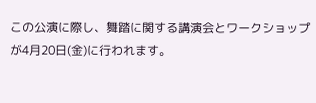この公演に際し、舞踏に関する講演会とワークショップが4月20日(金)に行われます。